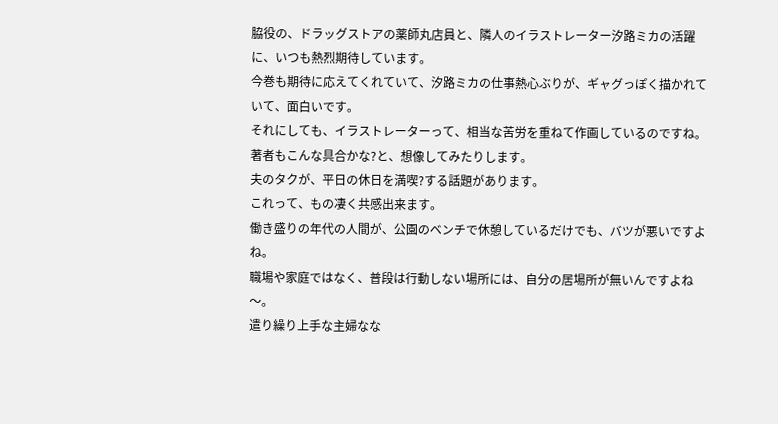脇役の、ドラッグストアの薬師丸店員と、隣人のイラストレーター汐路ミカの活躍に、いつも熱烈期待しています。
今巻も期待に応えてくれていて、汐路ミカの仕事熱心ぶりが、ギャグっぽく描かれていて、面白いです。
それにしても、イラストレーターって、相当な苦労を重ねて作画しているのですね。
著者もこんな具合かな?と、想像してみたりします。
夫のタクが、平日の休日を満喫?する話題があります。
これって、もの凄く共感出来ます。
働き盛りの年代の人間が、公園のベンチで休憩しているだけでも、バツが悪いですよね。
職場や家庭ではなく、普段は行動しない場所には、自分の居場所が無いんですよね〜。
遣り繰り上手な主婦なな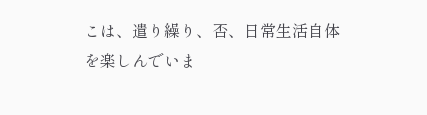こは、遣り繰り、否、日常生活自体を楽しんでいま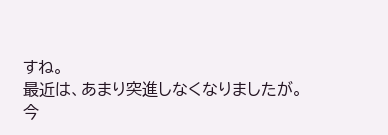すね。
最近は、あまり突進しなくなりましたが。
今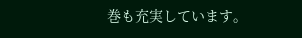巻も充実しています。